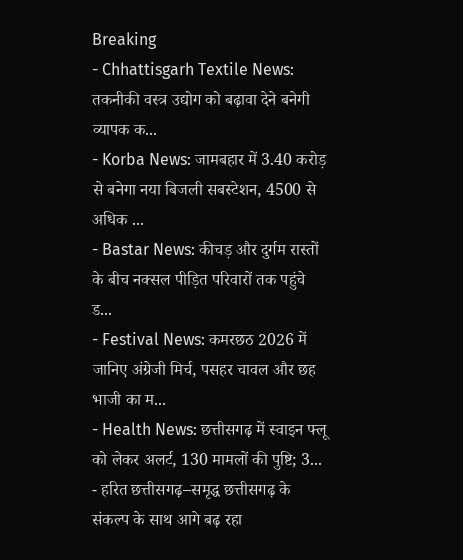Breaking
- Chhattisgarh Textile News: तकनीकी वस्त्र उद्योग को बढ़ावा देने बनेगी व्यापक क...
- Korba News: जामबहार में 3.40 करोड़ से बनेगा नया बिजली सबस्टेशन, 4500 से अधिक ...
- Bastar News: कीचड़ और दुर्गम रास्तों के बीच नक्सल पीड़ित परिवारों तक पहुंचे ड...
- Festival News: कमरछठ 2026 में जानिए अंग्रेजी मिर्च, पसहर चावल और छह भाजी का म...
- Health News: छत्तीसगढ़ में स्वाइन फ्लू को लेकर अलर्ट, 130 मामलों की पुष्टि; 3...
- हरित छत्तीसगढ़–समृद्ध छत्तीसगढ़ के संकल्प के साथ आगे बढ़ रहा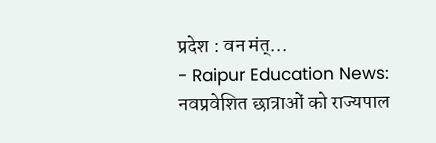प्रदेश : वन मंत्...
- Raipur Education News: नवप्रवेशित छात्राओं को राज्यपाल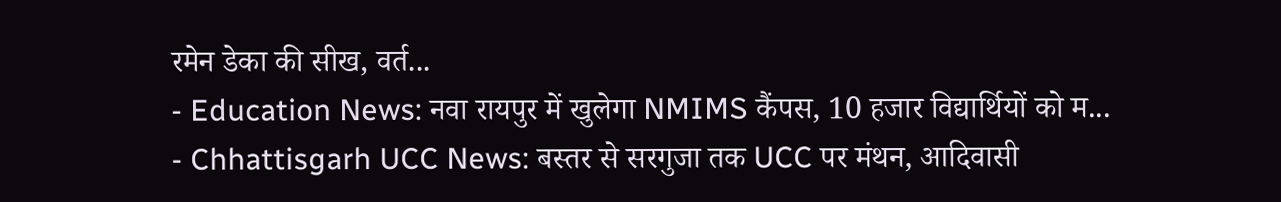रमेन डेका की सीख, वर्त...
- Education News: नवा रायपुर में खुलेगा NMIMS कैंपस, 10 हजार विद्यार्थियों को म...
- Chhattisgarh UCC News: बस्तर से सरगुजा तक UCC पर मंथन, आदिवासी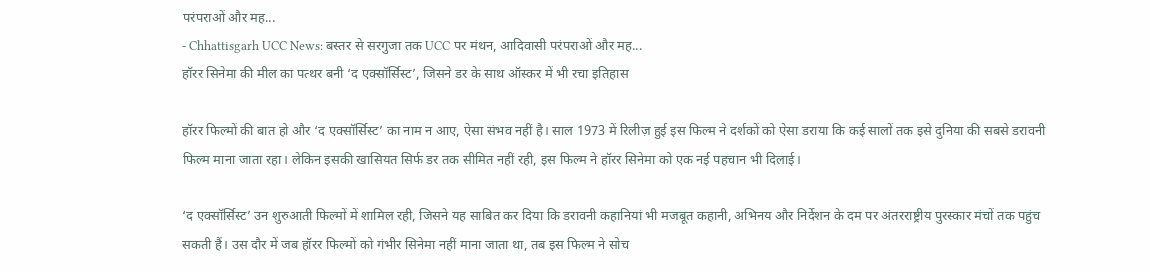परंपराओं और मह...
- Chhattisgarh UCC News: बस्तर से सरगुजा तक UCC पर मंथन, आदिवासी परंपराओं और मह...
हॉरर सिनेमा की मील का पत्थर बनी ‘द एक्सॉर्सिस्ट’, जिसने डर के साथ ऑस्कर में भी रचा इतिहास

हॉरर फिल्मों की बात हो और ‘द एक्सॉर्सिस्ट’ का नाम न आए, ऐसा संभव नहीं है। साल 1973 में रिलीज़ हुई इस फिल्म ने दर्शकों को ऐसा डराया कि कई सालों तक इसे दुनिया की सबसे डरावनी फिल्म माना जाता रहा। लेकिन इसकी खासियत सिर्फ डर तक सीमित नहीं रही, इस फिल्म ने हॉरर सिनेमा को एक नई पहचान भी दिलाई।

‘द एक्सॉर्सिस्ट’ उन शुरुआती फिल्मों में शामिल रही, जिसने यह साबित कर दिया कि डरावनी कहानियां भी मजबूत कहानी, अभिनय और निर्देशन के दम पर अंतरराष्ट्रीय पुरस्कार मंचों तक पहुंच सकती हैं। उस दौर में जब हॉरर फिल्मों को गंभीर सिनेमा नहीं माना जाता था, तब इस फिल्म ने सोच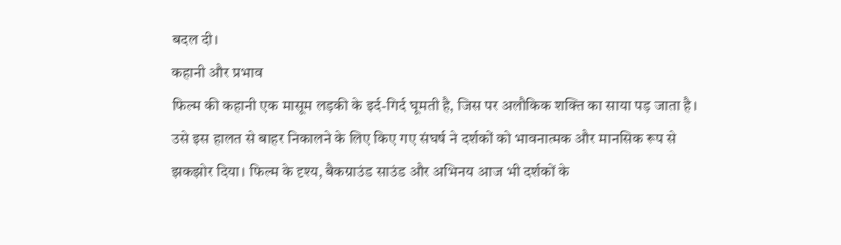बदल दी।
कहानी और प्रभाव
फिल्म की कहानी एक मासूम लड़की के इर्द-गिर्द घूमती है, जिस पर अलौकिक शक्ति का साया पड़ जाता है। उसे इस हालत से बाहर निकालने के लिए किए गए संघर्ष ने दर्शकों को भावनात्मक और मानसिक रूप से झकझोर दिया। फिल्म के दृश्य, बैकग्राउंड साउंड और अभिनय आज भी दर्शकों के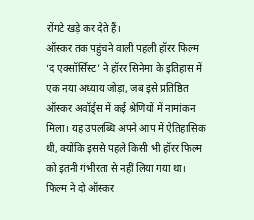रोंगटे खड़े कर देते हैं।
ऑस्कर तक पहुंचने वाली पहली हॉरर फिल्म
‘द एक्सॉर्सिस्ट’ ने हॉरर सिनेमा के इतिहास में एक नया अध्याय जोड़ा, जब इसे प्रतिष्ठित ऑस्कर अवॉर्ड्स में कई श्रेणियों में नामांकन मिला। यह उपलब्धि अपने आप में ऐतिहासिक थी, क्योंकि इससे पहले किसी भी हॉरर फिल्म को इतनी गंभीरता से नहीं लिया गया था। फिल्म ने दो ऑस्कर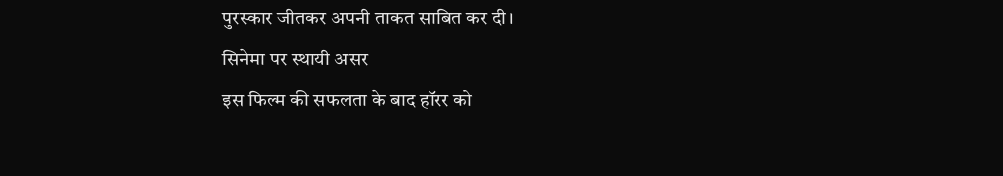पुरस्कार जीतकर अपनी ताकत साबित कर दी।
सिनेमा पर स्थायी असर
इस फिल्म की सफलता के बाद हॉरर को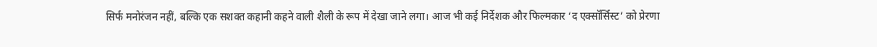सिर्फ मनोरंजन नहीं, बल्कि एक सशक्त कहानी कहने वाली शैली के रूप में देखा जाने लगा। आज भी कई निर्देशक और फिल्मकार ‘द एक्सॉर्सिस्ट’ को प्रेरणा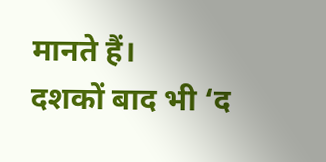मानते हैं।
दशकों बाद भी ‘द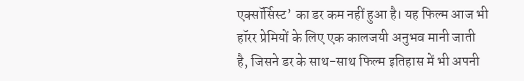एक्सॉर्सिस्ट’ का डर कम नहीं हुआ है। यह फिल्म आज भी हॉरर प्रेमियों के लिए एक कालजयी अनुभव मानी जाती है, जिसने डर के साथ-साथ फिल्म इतिहास में भी अपनी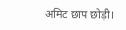अमिट छाप छोड़ी।